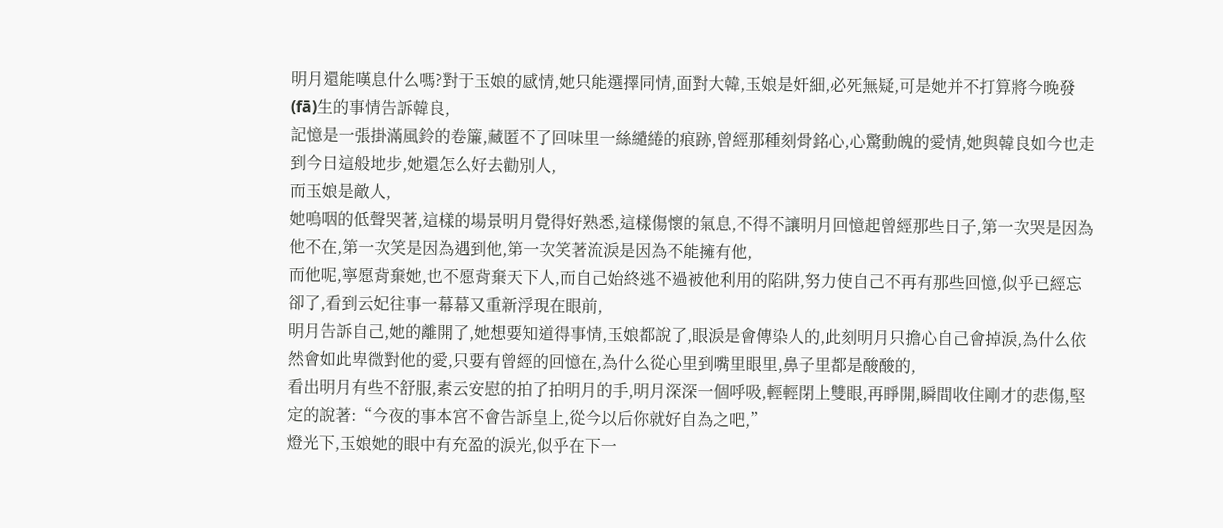明月還能嘆息什么嗎?對于玉娘的感情,她只能選擇同情,面對大韓,玉娘是奸細,必死無疑,可是她并不打算將今晚發(fā)生的事情告訴韓良,
記憶是一張掛滿風鈴的卷簾,藏匿不了回味里一絲繾綣的痕跡,曾經那種刻骨銘心,心驚動魄的愛情,她與韓良如今也走到今日這般地步,她還怎么好去勸別人,
而玉娘是敵人,
她嗚咽的低聲哭著,這樣的場景明月覺得好熟悉,這樣傷懷的氣息,不得不讓明月回憶起曾經那些日子,第一次哭是因為他不在,第一次笑是因為遇到他,第一次笑著流淚是因為不能擁有他,
而他呢,寧愿背棄她,也不愿背棄天下人,而自己始終逃不過被他利用的陷阱,努力使自己不再有那些回憶,似乎已經忘卻了,看到云妃往事一幕幕又重新浮現在眼前,
明月告訴自己,她的離開了,她想要知道得事情,玉娘都說了,眼淚是會傳染人的,此刻明月只擔心自己會掉淚,為什么依然會如此卑微對他的愛,只要有曾經的回憶在,為什么從心里到嘴里眼里,鼻子里都是酸酸的,
看出明月有些不舒服,素云安慰的拍了拍明月的手,明月深深一個呼吸,輕輕閉上雙眼,再睜開,瞬間收住剛才的悲傷,堅定的說著:“今夜的事本宮不會告訴皇上,從今以后你就好自為之吧,”
燈光下,玉娘她的眼中有充盈的淚光,似乎在下一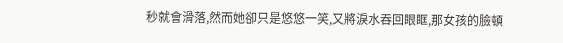秒就會滑落,然而她卻只是悠悠一笑,又將淚水吞回眼眶,那女孩的臉頓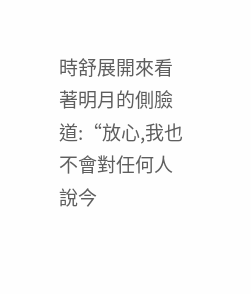時舒展開來看著明月的側臉道:“放心,我也不會對任何人說今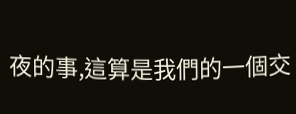夜的事,這算是我們的一個交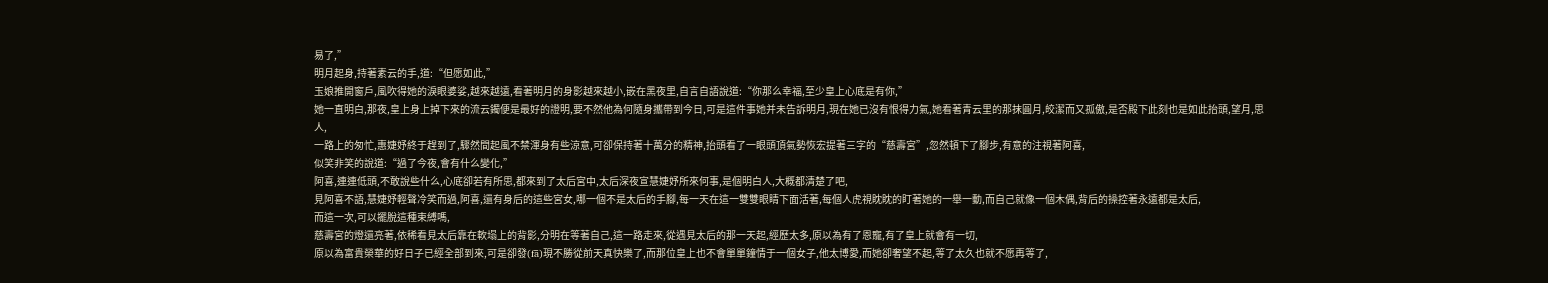易了,”
明月起身,持著素云的手,道:“但愿如此,”
玉娘推開窗戶,風吹得她的淚眼婆娑,越來越遠,看著明月的身影越來越小,嵌在黑夜里,自言自語說道:“你那么幸福,至少皇上心底是有你,”
她一直明白,那夜,皇上身上掉下來的流云鐲便是最好的證明,要不然他為何隨身攜帶到今日,可是這件事她并未告訴明月,現在她已沒有恨得力氣,她看著青云里的那抹圓月,皎潔而又孤傲,是否殿下此刻也是如此抬頭,望月,思人,
一路上的匆忙,惠婕妤終于趕到了,驟然間起風不禁渾身有些涼意,可卻保持著十萬分的精神,抬頭看了一眼頭頂氣勢恢宏提著三字的“慈壽宮”,忽然頓下了腳步,有意的注視著阿喜,
似笑非笑的說道:“過了今夜,會有什么變化,”
阿喜,連連低頭,不敢說些什么,心底卻若有所思,都來到了太后宮中,太后深夜宣慧婕妤所來何事,是個明白人,大概都清楚了吧,
見阿喜不語,慧婕妤輕聲冷笑而過,阿喜,還有身后的這些宮女,哪一個不是太后的手腳,每一天在這一雙雙眼睛下面活著,每個人虎視眈眈的盯著她的一舉一動,而自己就像一個木偶,背后的操控著永遠都是太后,
而這一次,可以擺脫這種束縛嗎,
慈壽宮的燈還亮著,依稀看見太后靠在軟塌上的背影,分明在等著自己,這一路走來,從遇見太后的那一天起,經歷太多,原以為有了恩寵,有了皇上就會有一切,
原以為富貴榮華的好日子已經全部到來,可是卻發(fā)現不勝從前天真快樂了,而那位皇上也不會單單鐘情于一個女子,他太博愛,而她卻奢望不起,等了太久也就不愿再等了,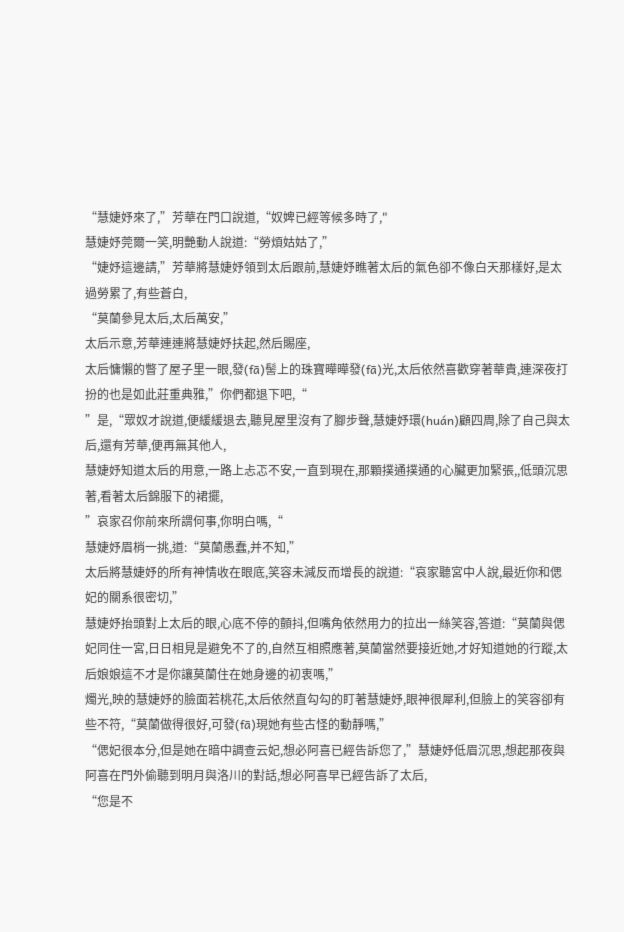“慧婕妤來了,”芳華在門口說道,“奴婢已經等候多時了,"
慧婕妤莞爾一笑,明艷動人說道:“勞煩姑姑了,”
“婕妤這邊請,”芳華將慧婕妤領到太后跟前,慧婕妤瞧著太后的氣色卻不像白天那樣好,是太過勞累了,有些蒼白,
“莫蘭參見太后,太后萬安,”
太后示意,芳華連連將慧婕妤扶起,然后賜座,
太后慵懶的瞥了屋子里一眼,發(fā)髻上的珠寶曄曄發(fā)光,太后依然喜歡穿著華貴,連深夜打扮的也是如此莊重典雅,”你們都退下吧,“
”是,“眾奴才說道,便緩緩退去,聽見屋里沒有了腳步聲,慧婕妤環(huán)顧四周,除了自己與太后,還有芳華,便再無其他人,
慧婕妤知道太后的用意,一路上忐忑不安,一直到現在,那顆撲通撲通的心臟更加緊張,,低頭沉思著,看著太后錦服下的裙擺,
”哀家召你前來所謂何事,你明白嗎,“
慧婕妤眉梢一挑,道:“莫蘭愚蠢,并不知,”
太后將慧婕妤的所有神情收在眼底,笑容未減反而增長的說道:“哀家聽宮中人說,最近你和偲妃的關系很密切,”
慧婕妤抬頭對上太后的眼,心底不停的顫抖,但嘴角依然用力的拉出一絲笑容,答道:“莫蘭與偲妃同住一宮,日日相見是避免不了的,自然互相照應著,莫蘭當然要接近她,才好知道她的行蹤,太后娘娘這不才是你讓莫蘭住在她身邊的初衷嗎,”
燭光,映的慧婕妤的臉面若桃花,太后依然直勾勾的盯著慧婕妤,眼神很犀利,但臉上的笑容卻有些不符,“莫蘭做得很好,可發(fā)現她有些古怪的動靜嗎,”
“偲妃很本分,但是她在暗中調查云妃,想必阿喜已經告訴您了,”慧婕妤低眉沉思,想起那夜與阿喜在門外偷聽到明月與洛川的對話,想必阿喜早已經告訴了太后,
“您是不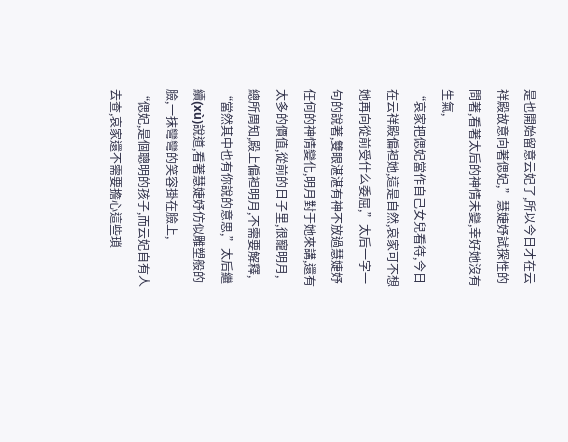是也開始留意云妃了,所以今日才在云祥殿故意向著偲妃,”慧婕妤試探性的問著,看著太后的神情未變,幸好她沒有生氣,
“哀家把偲妃當作自己女兒看待,今日在云祥殿偏袒她,這是自然,哀家可不想她再向從前受什么委屈,”太后一字一句的說著,雙眼湛湛有神不放過慧婕妤任何的神情變化,明月對于她來講,還有太多的價值,從前的日子里,很寵明月,總所周知,殿上偏袒明月,不需要解釋,
“當然其中也有你說的意思,”太后繼續(xù)說道,看著慧婕妤仿似雕塑般的臉,一抹彎彎的笑容掛在臉上,
“偲妃,是個聰明的孩子,而云妃自有人去查,哀家還不需要擔心這些瑣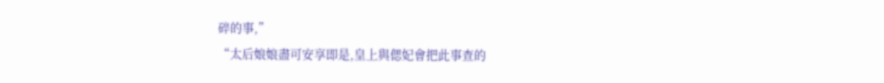碎的事,”
“太后娘娘盡可安享即是,皇上與偲妃會把此事查的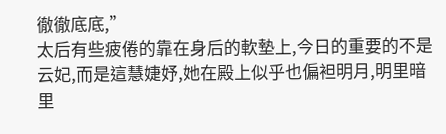徹徹底底,”
太后有些疲倦的靠在身后的軟墊上,今日的重要的不是云妃,而是這慧婕妤,她在殿上似乎也偏袒明月,明里暗里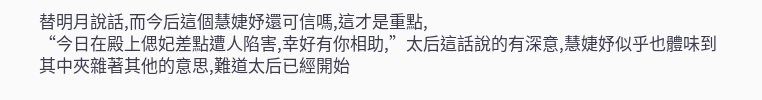替明月說話,而今后這個慧婕妤還可信嗎,這才是重點,
“今日在殿上偲妃差點遭人陷害,幸好有你相助,”太后這話說的有深意,慧婕妤似乎也體味到其中夾雜著其他的意思,難道太后已經開始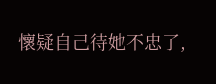懷疑自己待她不忠了,